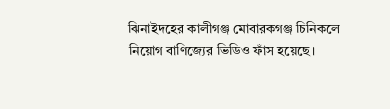ঝিনাইদহের কালীগঞ্জ মোবারকগঞ্জ চিনিকলে নিয়োগ বাণিজ্যের ভিডিও ফাঁস হয়েছে।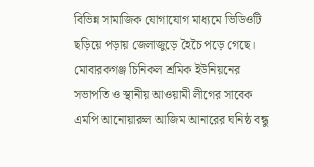বিভিন্ন সামাজিক যোগাযোগ মাধ্যমে ভিডিওটি ছড়িয়ে পড়ায় জেলাজুড়ে হৈচৈ পড়ে গেছে। মোবারকগঞ্জ চিনিকল শ্রমিক ইউনিয়নের সভাপতি ও স্থানীয় আওয়ামী লীগের সাবেক এমপি আনোয়ারুল আজিম আনারের ঘনিষ্ঠ বন্ধু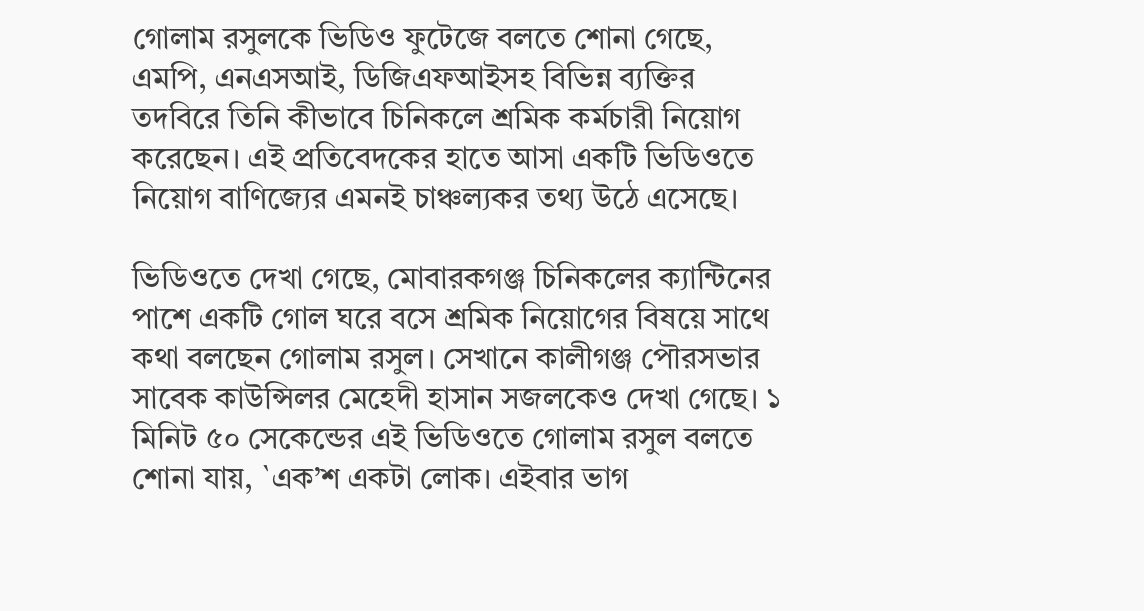গোলাম রসুলকে ভিডিও ফুটেজে বলতে শোনা গেছে, এমপি, এনএসআই, ডিজিএফআইসহ বিভিন্ন ব্যক্তির তদবিরে তিনি কীভাবে চিনিকলে শ্রমিক কর্মচারী নিয়োগ করেছেন। এই প্রতিবেদকের হাতে আসা একটি ভিডিওতে নিয়োগ বাণিজ্যের এমনই চাঞ্চল্যকর তথ্য উঠে এসেছে।

ভিডিওতে দেখা গেছে, মোবারকগঞ্জ চিনিকলের ক্যান্টিনের পাশে একটি গোল ঘরে বসে শ্রমিক নিয়োগের বিষয়ে সাথে কথা বলছেন গোলাম রসুল। সেখানে কালীগঞ্জ পৌরসভার সাবেক কাউন্সিলর মেহেদী হাসান সজলকেও দেখা গেছে। ১ মিনিট ৫০ সেকেন্ডের এই ভিডিওতে গোলাম রসুল বলতে শোনা যায়, `এক’শ একটা লোক। এইবার ভাগ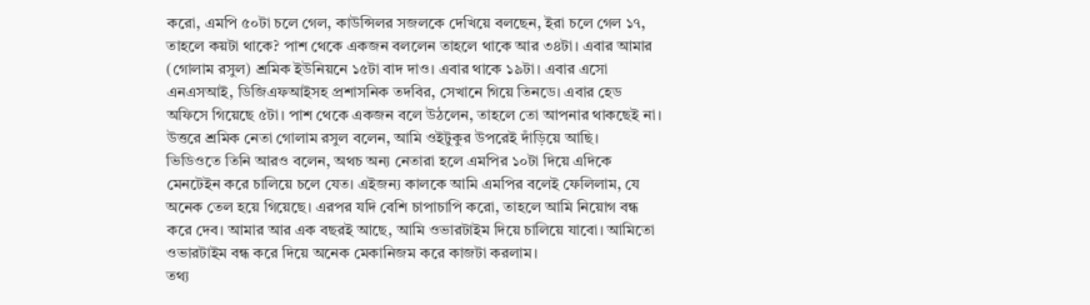করো, এমপি ৫০টা চলে গেল, কাউন্সিলর সজলকে দেখিয়ে বলছেন, ইরা চলে গেল ১৭, তাহলে কয়টা থাকে? পাশ থেকে একজন বললেন তাহলে থাকে আর ৩৪টা। এবার আমার (গোলাম রসুল) শ্রমিক ইউনিয়নে ১৫টা বাদ দাও। এবার থাকে ১৯টা। এবার এসো এনএসআই, ডিজিএফআইসহ প্রশাসনিক তদবির, সেখানে গিয়ে তিনডে। এবার হেড অফিসে গিয়েছে ৫টা। পাশ থেকে একজন বলে উঠলেন, তাহলে তো আপনার থাকছেই না। উত্তরে শ্রমিক নেতা গোলাম রসুল বলেন, আমি ওইটুকুর উপরেই দাঁড়িয়ে আছি।
ভিডিওতে তিনি আরও বলেন, অথচ অন্য নেতারা হলে এমপির ১০টা দিয়ে এদিকে মেনটেইন করে চালিয়ে চলে যেত। এইজন্য কালকে আমি এমপির বলেই ফেলিলাম, যে অনেক তেল হয়ে গিয়েছে। এরপর যদি বেশি চাপাচাপি করো, তাহলে আমি নিয়োগ বন্ধ করে দেব। আমার আর এক বছরই আছে, আমি ওভারটাইম দিয়ে চালিয়ে যাবো। আমিতো ওভারটাইম বন্ধ করে দিয়ে অনেক মেকানিজম করে কাজটা করলাম।
তথ্য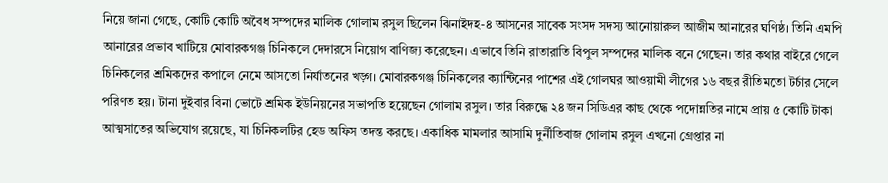নিয়ে জানা গেছে, কোটি কোটি অবৈধ সম্পদের মালিক গোলাম রসুল ছিলেন ঝিনাইদহ-৪ আসনের সাবেক সংসদ সদস্য আনোয়ারুল আজীম আনারের ঘণিষ্ঠ। তিনি এমপি আনারের প্রভাব খাটিয়ে মোবারকগঞ্জ চিনিকলে দেদারসে নিয়োগ বাণিজ্য করেছেন। এভাবে তিনি রাতারাতি বিপুল সম্পদের মালিক বনে গেছেন। তার কথার বাইরে গেলে চিনিকলের শ্রমিকদের কপালে নেমে আসতো নির্যাতনের খড়্গ। মোবারকগঞ্জ চিনিকলের ক্যান্টিনের পাশের এই গোলঘর আওয়ামী লীগের ১৬ বছর রীতিমতো টর্চার সেলে পরিণত হয়। টানা দুইবার বিনা ভোটে শ্রমিক ইউনিয়নের সভাপতি হয়েছেন গোলাম রসুল। তার বিরুদ্ধে ২৪ জন সিডিএর কাছ থেকে পদোন্নতির নামে প্রায় ৫ কোটি টাকা আত্মসাতের অভিযোগ রয়েছে, যা চিনিকলটির হেড অফিস তদন্ত করছে। একাধিক মামলার আসামি দুর্নীতিবাজ গোলাম রসুল এখনো গ্রেপ্তার না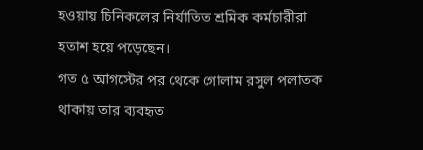হওয়ায় চিনিকলের নির্যাতিত শ্রমিক কর্মচারীরা হতাশ হয়ে পড়েছেন।
গত ৫ আগস্টের পর থেকে গোলাম রসুল পলাতক থাকায় তার ব্যবহৃত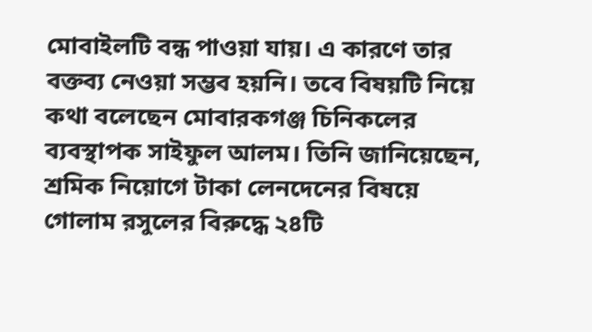মোবাইলটি বন্ধ পাওয়া যায়। এ কারণে তার বক্তব্য নেওয়া সম্ভব হয়নি। তবে বিষয়টি নিয়ে কথা বলেছেন মোবারকগঞ্জ চিনিকলের ব্যবস্থাপক সাইফুল আলম। তিনি জানিয়েছেন, শ্রমিক নিয়োগে টাকা লেনদেনের বিষয়ে গোলাম রসুলের বিরুদ্ধে ২৪টি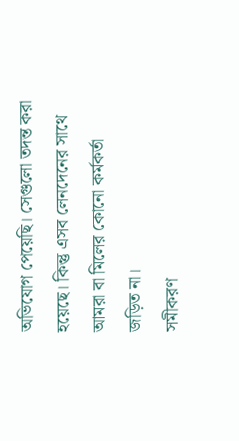অভিযোগ পেয়েছি। সেগুলো তদন্ত করা হয়েছে। কিন্তু এসব লেনদেনের সাথে আমরা বা মিলের কোনো কর্মকর্তা জড়িত না।
সমীকরণ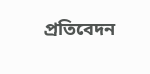প্রতিবেদন